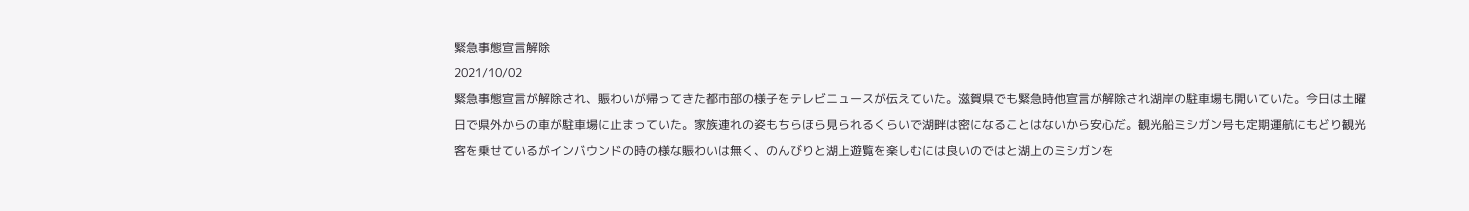緊急事態宣言解除
2021/10/02
緊急事態宣言が解除され、賑わいが帰ってきた都市部の様子をテレビニュースが伝えていた。滋賀県でも緊急時他宣言が解除され湖岸の駐車場も開いていた。今日は土曜日で県外からの車が駐車場に止まっていた。家族連れの姿もちらほら見られるくらいで湖畔は密になることはないから安心だ。観光船ミシガン号も定期運航にもどり観光客を乗せているがインバウンドの時の様な賑わいは無く、のんびりと湖上遊覧を楽しむには良いのではと湖上のミシガンを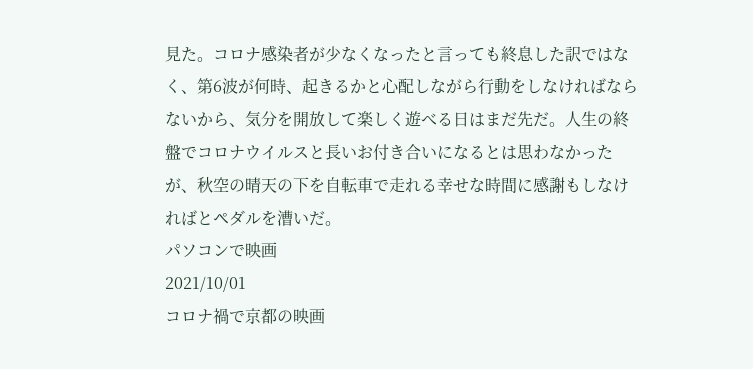見た。コロナ感染者が少なくなったと言っても終息した訳ではなく、第6波が何時、起きるかと心配しながら行動をしなければならないから、気分を開放して楽しく遊べる日はまだ先だ。人生の終盤でコロナウイルスと長いお付き合いになるとは思わなかったが、秋空の晴天の下を自転車で走れる幸せな時間に感謝もしなければとペダルを漕いだ。
パソコンで映画
2021/10/01
コロナ禍で京都の映画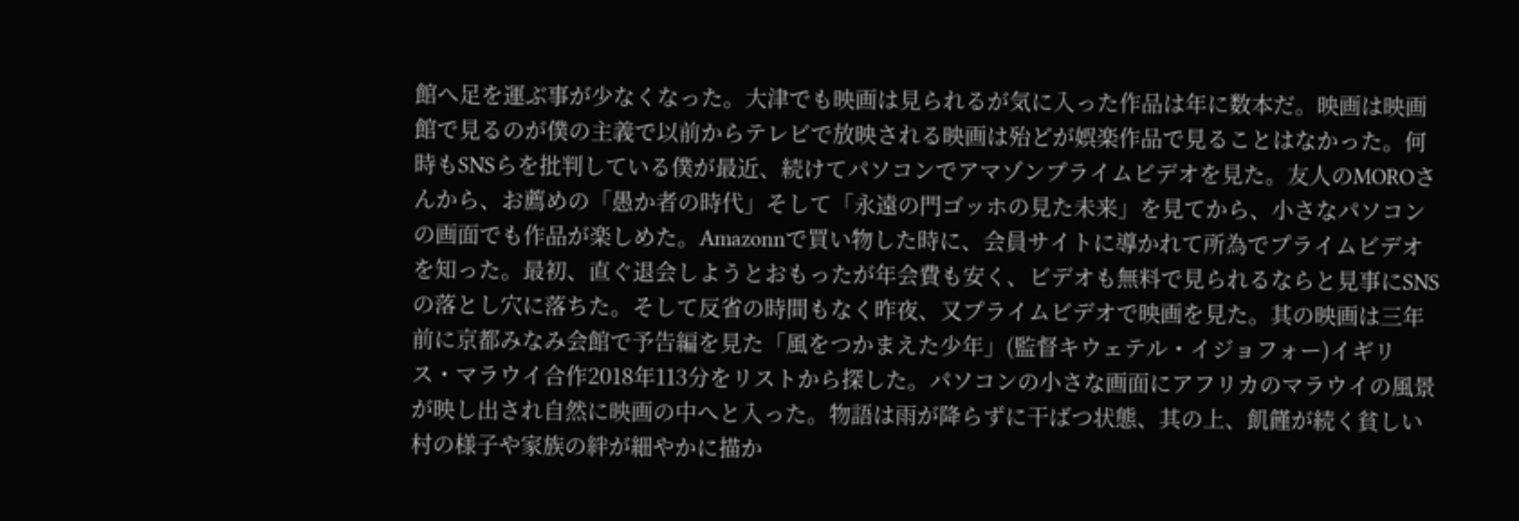館へ足を運ぶ事が少なくなった。大津でも映画は見られるが気に入った作品は年に数本だ。映画は映画館で見るのが僕の主義で以前からテレビで放映される映画は殆どが娯楽作品で見ることはなかった。何時もSNSらを批判している僕が最近、続けてパソコンでアマゾンプライムビデオを見た。友人のMOROさんから、お薦めの「愚か者の時代」そして「永遠の門ゴッホの見た未来」を見てから、小さなパソコンの画面でも作品が楽しめた。Amazonnで買い物した時に、会員サイトに導かれて所為でプライムビデオを知った。最初、直ぐ退会しようとおもったが年会費も安く、ビデオも無料で見られるならと見事にSNSの落とし穴に落ちた。そして反省の時間もなく昨夜、又プライムビデオで映画を見た。其の映画は三年前に京都みなみ会館で予告編を見た「風をつかまえた少年」(監督キウェテル・イジョフォー)イギリス・マラウイ合作2018年113分をリストから探した。パソコンの小さな画面にアフリカのマラウイの風景が映し出され自然に映画の中へと入った。物語は雨が降らずに干ばつ状態、其の上、飢饉が続く貧しい村の様子や家族の絆が細やかに描か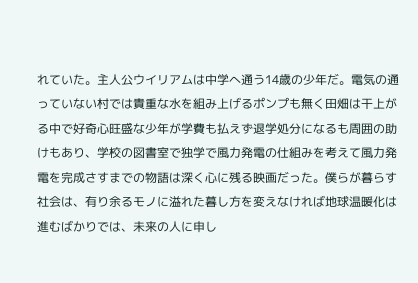れていた。主人公ウイリアムは中学へ通う14歳の少年だ。電気の通っていない村では貴重な水を組み上げるポンプも無く田畑は干上がる中で好奇心旺盛な少年が学費も払えず退学処分になるも周囲の助けもあり、学校の図書室で独学で風力発電の仕組みを考えて風力発電を完成さすまでの物語は深く心に残る映画だった。僕らが暮らす社会は、有り余るモノに溢れた暮し方を変えなければ地球温暖化は進むばかりでは、未来の人に申し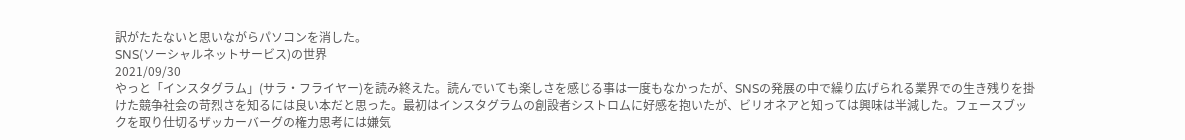訳がたたないと思いながらパソコンを消した。
SNS(ソーシャルネットサービス)の世界
2021/09/30
やっと「インスタグラム」(サラ・フライヤー)を読み終えた。読んでいても楽しさを感じる事は一度もなかったが、SNSの発展の中で繰り広げられる業界での生き残りを掛けた競争社会の苛烈さを知るには良い本だと思った。最初はインスタグラムの創設者シストロムに好感を抱いたが、ビリオネアと知っては興味は半減した。フェースブックを取り仕切るザッカーバーグの権力思考には嫌気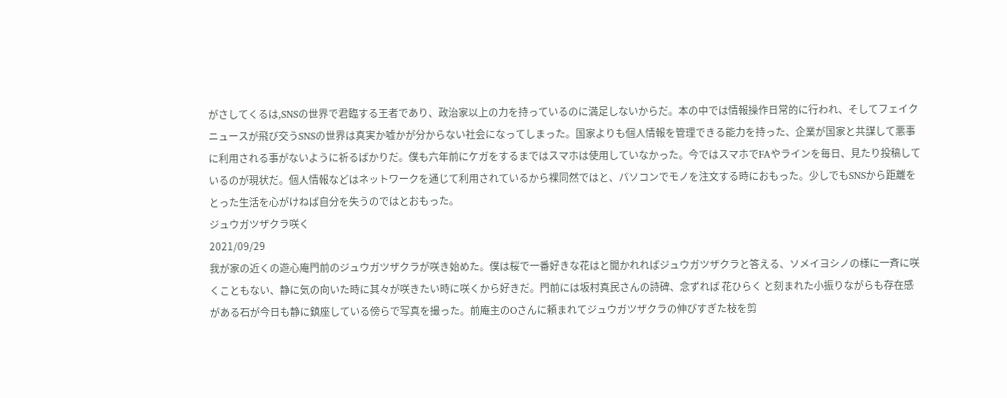がさしてくるは,SNSの世界で君臨する王者であり、政治家以上の力を持っているのに満足しないからだ。本の中では情報操作日常的に行われ、そしてフェイクニュースが飛び交うSNSの世界は真実か嘘かが分からない社会になってしまった。国家よりも個人情報を管理できる能力を持った、企業が国家と共謀して悪事に利用される事がないように祈るばかりだ。僕も六年前にケガをするまではスマホは使用していなかった。今ではスマホでFAやラインを毎日、見たり投稿しているのが現状だ。個人情報などはネットワークを通じて利用されているから裸同然ではと、パソコンでモノを注文する時におもった。少しでもSNSから距離をとった生活を心がけねば自分を失うのではとおもった。
ジュウガツザクラ咲く
2021/09/29
我が家の近くの遊心庵門前のジュウガツザクラが咲き始めた。僕は桜で一番好きな花はと聞かれればジュウガツザクラと答える、ソメイヨシノの様に一斉に咲くこともない、静に気の向いた時に其々が咲きたい時に咲くから好きだ。門前には坂村真民さんの詩碑、念ずれば 花ひらく と刻まれた小振りながらも存在感がある石が今日も静に鎮座している傍らで写真を撮った。前庵主のOさんに頼まれてジュウガツザクラの伸びすぎた枝を剪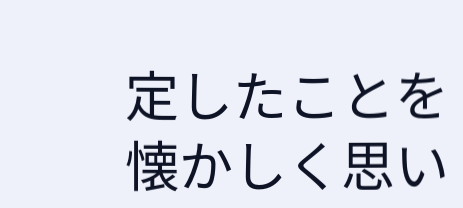定したことを懐かしく思い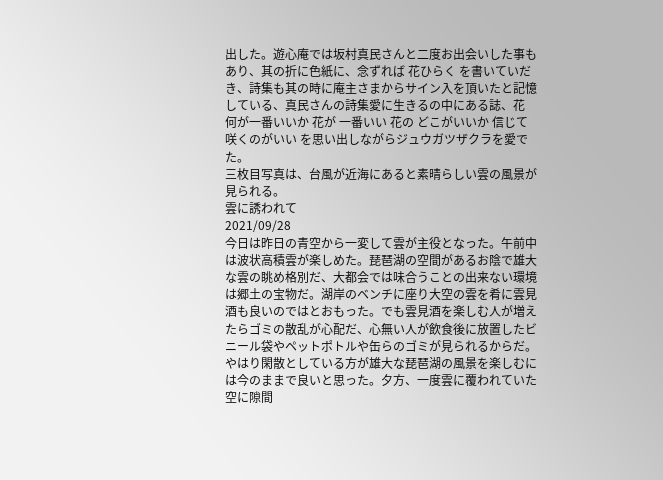出した。遊心庵では坂村真民さんと二度お出会いした事もあり、其の折に色紙に、念ずれば 花ひらく を書いていだき、詩集も其の時に庵主さまからサイン入を頂いたと記憶している、真民さんの詩集愛に生きるの中にある誌、花 何が一番いいか 花が 一番いい 花の どこがいいか 信じて 咲くのがいい を思い出しながらジュウガツザクラを愛でた。
三枚目写真は、台風が近海にあると素晴らしい雲の風景が見られる。
雲に誘われて
2021/09/28
今日は昨日の青空から一変して雲が主役となった。午前中は波状高積雲が楽しめた。琵琶湖の空間があるお陰で雄大な雲の眺め格別だ、大都会では味合うことの出来ない環境は郷土の宝物だ。湖岸のベンチに座り大空の雲を肴に雲見酒も良いのではとおもった。でも雲見酒を楽しむ人が増えたらゴミの散乱が心配だ、心無い人が飲食後に放置したビニール袋やペットポトルや缶らのゴミが見られるからだ。やはり閑散としている方が雄大な琵琶湖の風景を楽しむには今のままで良いと思った。夕方、一度雲に覆われていた空に隙間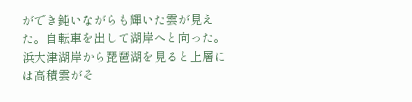ができ鈍いながらも輝いた雲が見えた。自転車を出して湖岸へと向った。浜大津湖岸から琵琶湖を見ると上層には高積雲がそ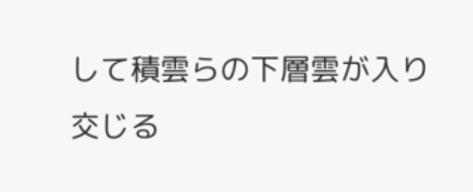して積雲らの下層雲が入り交じる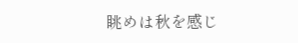眺めは秋を感じ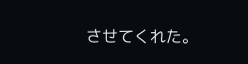させてくれた。